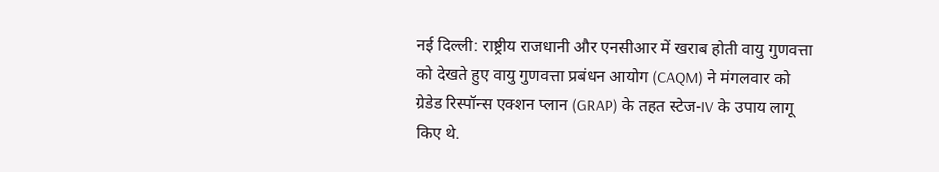नई दिल्ली: राष्ट्रीय राजधानी और एनसीआर में खराब होती वायु गुणवत्ता को देखते हुए वायु गुणवत्ता प्रबंधन आयोग (CAQM) ने मंगलवार को ग्रेडेड रिस्पॉन्स एक्शन प्लान (GRAP) के तहत स्टेज-IV के उपाय लागू किए थे.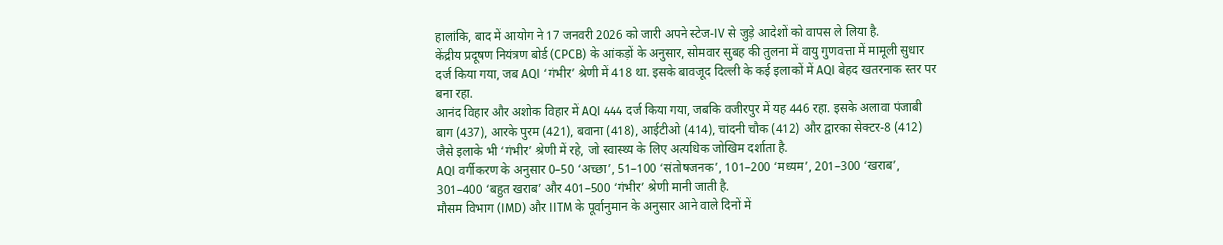हालांकि, बाद में आयोग ने 17 जनवरी 2026 को जारी अपने स्टेज-IV से जुड़े आदेशों को वापस ले लिया है.
केंद्रीय प्रदूषण नियंत्रण बोर्ड (CPCB) के आंकड़ों के अनुसार, सोमवार सुबह की तुलना में वायु गुणवत्ता में मामूली सुधार दर्ज किया गया, जब AQI ‘गंभीर’ श्रेणी में 418 था. इसके बावजूद दिल्ली के कई इलाकों में AQI बेहद खतरनाक स्तर पर बना रहा.
आनंद विहार और अशोक विहार में AQI 444 दर्ज किया गया, जबकि वजीरपुर में यह 446 रहा. इसके अलावा पंजाबी बाग (437), आरके पुरम (421), बवाना (418), आईटीओ (414), चांदनी चौक (412) और द्वारका सेक्टर-8 (412) जैसे इलाके भी ‘गंभीर’ श्रेणी में रहे, जो स्वास्थ्य के लिए अत्यधिक जोखिम दर्शाता है.
AQI वर्गीकरण के अनुसार 0–50 ‘अच्छा’, 51–100 ‘संतोषजनक’, 101–200 ‘मध्यम’, 201–300 ‘खराब’, 301–400 ‘बहुत खराब’ और 401–500 ‘गंभीर’ श्रेणी मानी जाती है.
मौसम विभाग (IMD) और IITM के पूर्वानुमान के अनुसार आने वाले दिनों में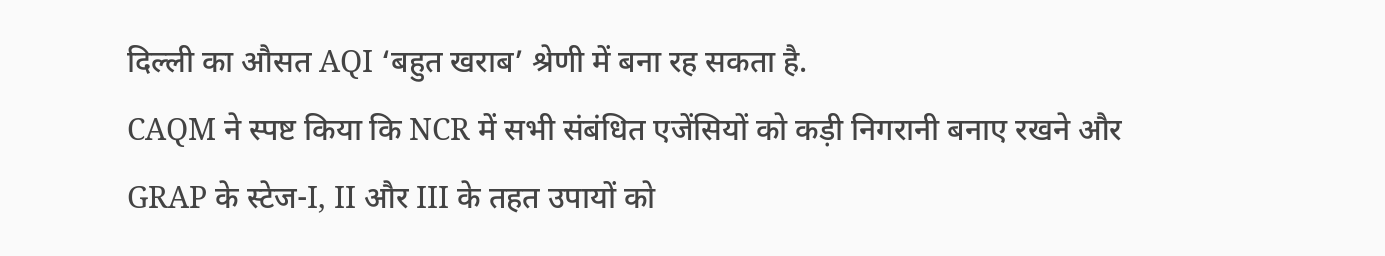दिल्ली का औसत AQI ‘बहुत खराब’ श्रेणी में बना रह सकता है.
CAQM ने स्पष्ट किया कि NCR में सभी संबंधित एजेंसियों को कड़ी निगरानी बनाए रखने और GRAP के स्टेज-I, II और III के तहत उपायों को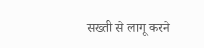सख्ती से लागू करने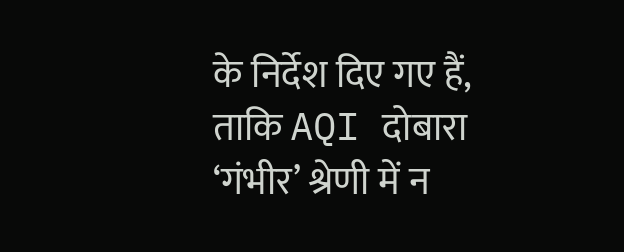के निर्देश दिए गए हैं, ताकि AQI दोबारा ‘गंभीर’ श्रेणी में न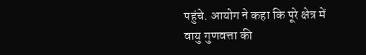पहुंचे. आयोग ने कहा कि पूरे क्षेत्र में वायु गुणवत्ता की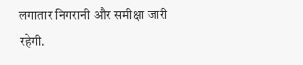लगातार निगरानी और समीक्षा जारी रहेगी.